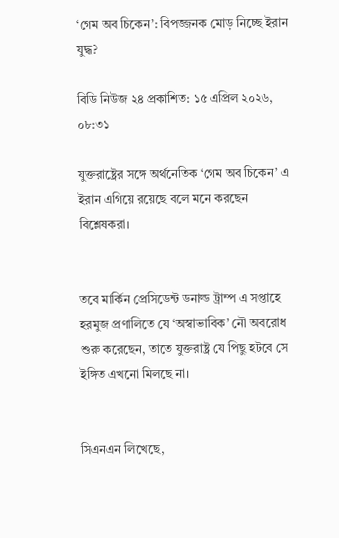‘গেম অব চিকেন’: বিপজ্জনক মোড় নিচ্ছে ইরান যুদ্ধ?

বিডি নিউজ ২৪ প্রকাশিত: ১৫ এপ্রিল ২০২৬, ০৮:৩১

যুক্তরাষ্ট্রের সঙ্গে অর্থনেতিক ‘গেম অব চিকেন’ এ ইরান এগিয়ে রয়েছে বলে মনে করছেন বিশ্লেষকরা।


তবে মার্কিন প্রেসিডেন্ট ডনাল্ড ট্রাম্প এ সপ্তাহে হরমুজ প্রণালিতে যে ‘অস্বাভাবিক’ নৌ অবরোধ শুরু করেছেন, তাতে যুক্তরাষ্ট্র যে পিছু হটবে সে ইঙ্গিত এখনো মিলছে না।


সিএনএন লিখেছে,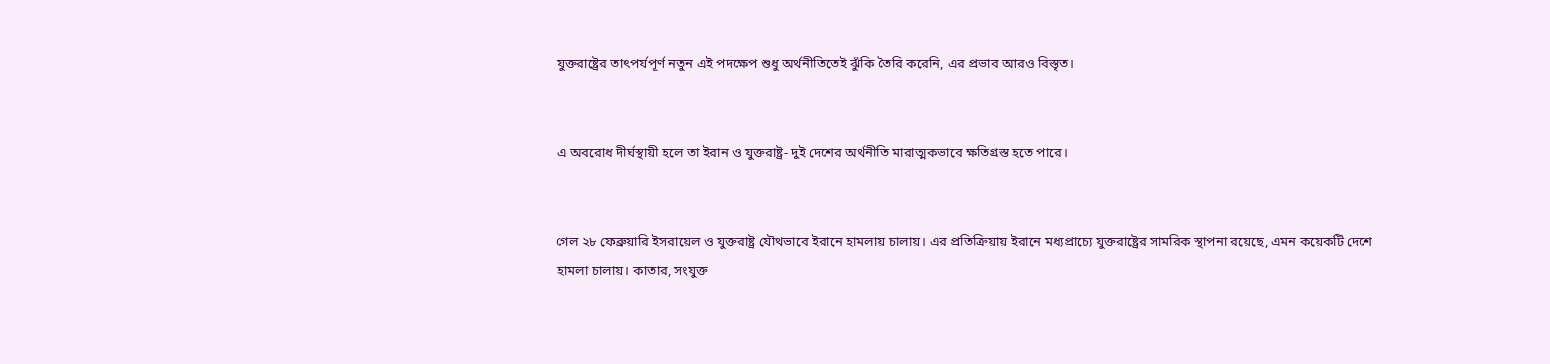যুক্তরাষ্ট্রের তাৎপর্যপূর্ণ নতুন এই পদক্ষেপ শুধু অর্থনীতিতেই ঝুঁকি তৈরি করেনি, এর প্রভাব আরও বিস্তৃত।


এ অবরোধ দীর্ঘস্থায়ী হলে তা ইরান ও যুক্তরাষ্ট্র- দুই দেশের অর্থনীতি মারাত্মকভাবে ক্ষতিগ্রস্ত হতে পারে।


গেল ২৮ ফেব্রুয়ারি ইসরায়েল ও যুক্তরাষ্ট্র যৌথভাবে ইরানে হামলায় চালায়। এর প্রতিক্রিয়ায় ইরানে মধ্যপ্রাচ্যে যুক্তরাষ্ট্রের সামরিক স্থাপনা রয়েছে, এমন কয়েকটি দেশে হামলা চালায়। কাতার, সংযুক্ত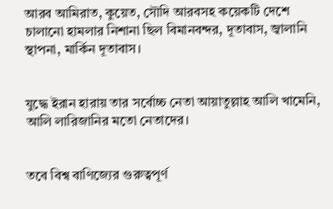আরব আমিরাত, কুয়েত, সৌদি আরবসহ কয়েকটি দেশে চালানো হামলার নিশানা ছিল বিমানবন্দর, দূতাবাস, জ্বালানি স্থাপনা, মার্কিন দূতাবাস।


যুদ্ধে ইরান হারায় তার সর্বোচ্চ নেতা আয়াতুল্লাহ আলি খামেনি, আলি লারিজানির মতো নেতাদের।


তবে বিশ্ব বাণিজ্যের গুরুত্বপূর্ণ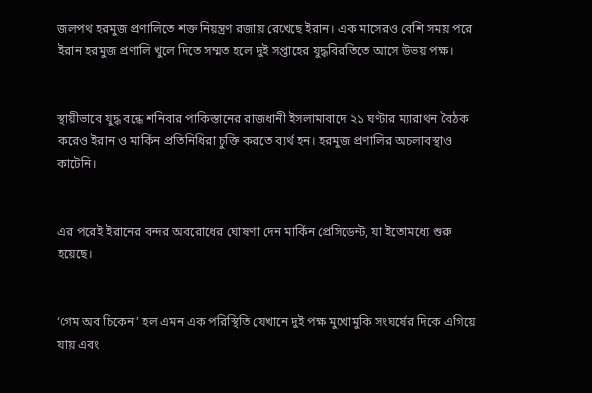জলপথ হরমুজ প্রণালিতে শক্ত নিয়ন্ত্রণ রজায় রেখেছে ইরান। এক মাসেরও বেশি সময় পরে ইরান হরমুজ প্রণালি খুলে দিতে সম্মত হলে দুই সপ্তাহের যুদ্ধবিরতিতে আসে উভয় পক্ষ।


স্থায়ীভাবে যুদ্ধ বন্ধে শনিবার পাকিস্তানের রাজধানী ইসলামাবাদে ২১ ঘণ্টার ম্যারাথন বৈঠক করেও ইরান ও মার্কিন প্রতিনিধিরা চুক্তি করতে ব্যর্থ হন। হরমুজ প্রণালির অচলাবস্থাও কাটেনি।


এর পরেই ইরানের বন্দর অবরোধের ঘোষণা দেন মার্কিন প্রেসিডেন্ট, যা ইতোমধ্যে শুরু হয়েছে।


‘গেম অব চিকেন’ হল এমন এক পরিস্থিতি যেখানে দুই পক্ষ মুখোমুকি সংঘর্ষের দিকে এগিয়ে যায় এবং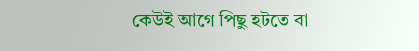কেউই আগে পিছু হটতে বা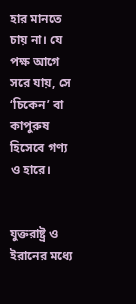হার মানতে চায় না। যে পক্ষ আগে সরে যায়, সে ‘চিকেন’ বা কাপুরুষ হিসেবে গণ্য ও হারে।


যুক্তরাষ্ট্র ও ইরানের মধ্যে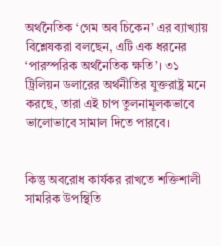অর্থনৈতিক ‘গেম অব চিকেন’ এর ব্যাখ্যায় বিশ্লেষকরা বলছেন, এটি এক ধরনের ‘পারস্পরিক অর্থনৈতিক ক্ষতি’। ৩১ ট্রিলিয়ন ডলারের অর্থনীতির যুক্তরাষ্ট্র মনে করছে, তারা এই চাপ তুলনামূলকভাবে ভালোভাবে সামাল দিতে পারবে।


কিন্তু অবরোধ কার্যকর রাখতে শক্তিশালী সামরিক উপস্থিতি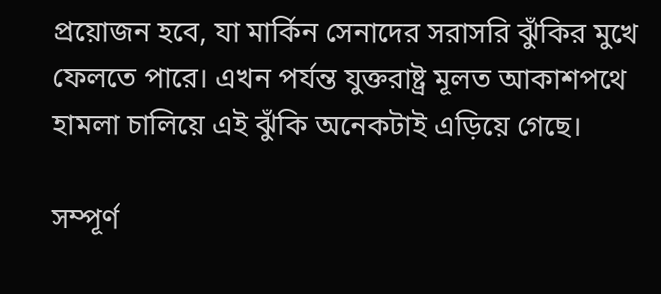প্রয়োজন হবে, যা মার্কিন সেনাদের সরাসরি ঝুঁকির মুখে ফেলতে পারে। এখন পর্যন্ত যুক্তরাষ্ট্র মূলত আকাশপথে হামলা চালিয়ে এই ঝুঁকি অনেকটাই এড়িয়ে গেছে।

সম্পূর্ণ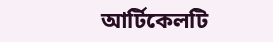আর্টিকেলটি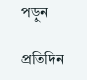পড়ুন

প্রতিদিন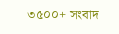৩৫০০+ সংবাদ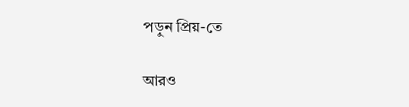পড়ুন প্রিয়-তে

আরও